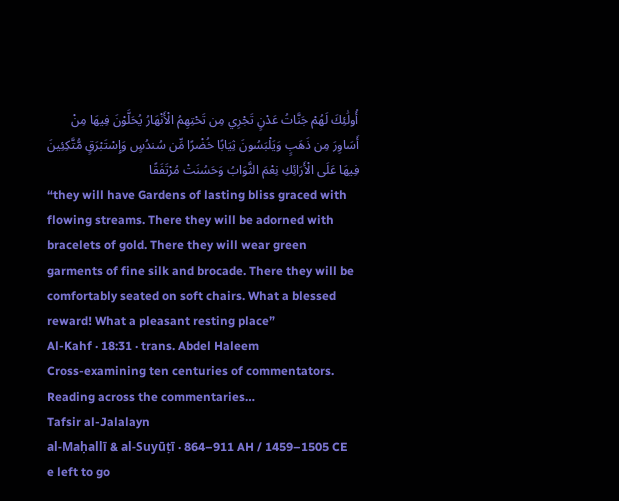أُولَٰئِكَ لَهُمْ جَنَّاتُ عَدْنٍ تَجْرِي مِن تَحْتِهِمُ الْأَنْهَارُ يُحَلَّوْنَ فِيهَا مِنْ أَسَاوِرَ مِن ذَهَبٍ وَيَلْبَسُونَ ثِيَابًا خُضْرًا مِّن سُندُسٍ وَإِسْتَبْرَقٍ مُّتَّكِئِينَ فِيهَا عَلَى الْأَرَائِكِ نِعْمَ الثَّوَابُ وَحَسُنَتْ مُرْتَفَقًا
“they will have Gardens of lasting bliss graced with flowing streams. There they will be adorned with bracelets of gold. There they will wear green garments of fine silk and brocade. There they will be comfortably seated on soft chairs. What a blessed reward! What a pleasant resting place”
Al-Kahf · 18:31 · trans. Abdel Haleem
Cross-examining ten centuries of commentators.
Reading across the commentaries…
Tafsir al-Jalalayn
al-Maḥallī & al-Suyūṭī · 864–911 AH / 1459–1505 CE
e left to go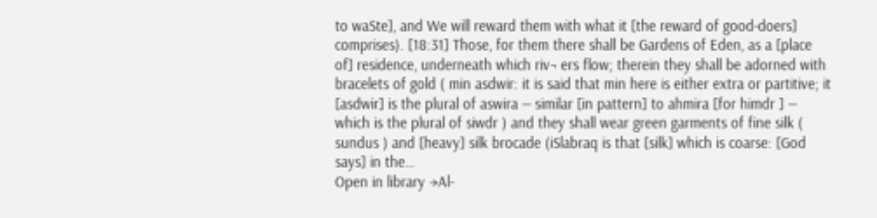to waSte], and We will reward them with what it [the reward of good-doers] comprises). [18:31] Those, for them there shall be Gardens of Eden, as a [place of] residence, underneath which riv¬ ers flow; therein they shall be adorned with bracelets of gold ( min asdwir: it is said that min here is either extra or partitive; it [asdwir] is the plural of aswira — similar [in pattern] to ahmira [for himdr ] — which is the plural of siwdr ) and they shall wear green garments of fine silk ( sundus ) and [heavy] silk brocade (iSlabraq is that [silk] which is coarse: [God says] in the…
Open in library →Al-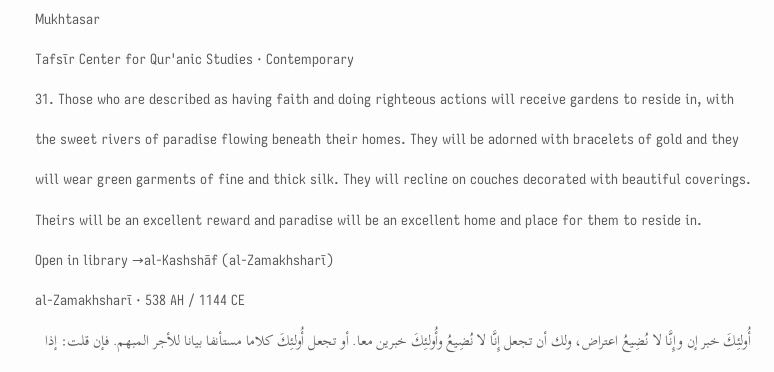Mukhtasar
Tafsīr Center for Qur'anic Studies · Contemporary
31. Those who are described as having faith and doing righteous actions will receive gardens to reside in, with the sweet rivers of paradise flowing beneath their homes. They will be adorned with bracelets of gold and they will wear green garments of fine and thick silk. They will recline on couches decorated with beautiful coverings. Theirs will be an excellent reward and paradise will be an excellent home and place for them to reside in.
Open in library →al-Kashshāf (al-Zamakhsharī)
al-Zamakhsharī · 538 AH / 1144 CE
أُولئِكَ خبر إن وإِنَّا لا نُضِيعُ اعتراض، ولك أن تجعل إِنَّا لا نُضِيعُ وأُولئِكَ خبرين معا. أو تجعل أُولئِكَ كلاما مستأنفا بيانا للأجر المبهم. فإن قلت: إذا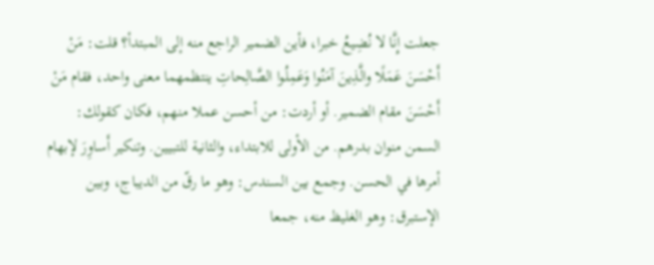جعلت إِنَّا لا نُضِيعُ خبرا، فأين الضمير الراجع منه إلى المبتدأ؟ قلت: مَنْ أَحْسَنَ عَمَلًا والَّذِينَ آمَنُوا وَعَمِلُوا الصَّالِحاتِ ينتظمهما معنى واحد، فقام مَنْ أَحْسَنَ مقام الضمير. أو أردت: من أحسن عملا منهم، فكان كقولك: السمن منوان بدرهم. من الأولى للابتداء، والثانية للتبيين. وتنكير أَساوِرَ لإبهام أمرها في الحسن. وجمع بين السندس: وهو ما رقّ من الديباج، وبين الإستبرق: وهو الغليظ منه، جمعا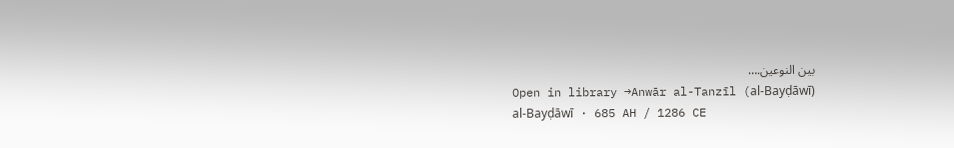بين النوعين.…
Open in library →Anwār al-Tanzīl (al-Bayḍāwī)
al-Bayḍāwī · 685 AH / 1286 CE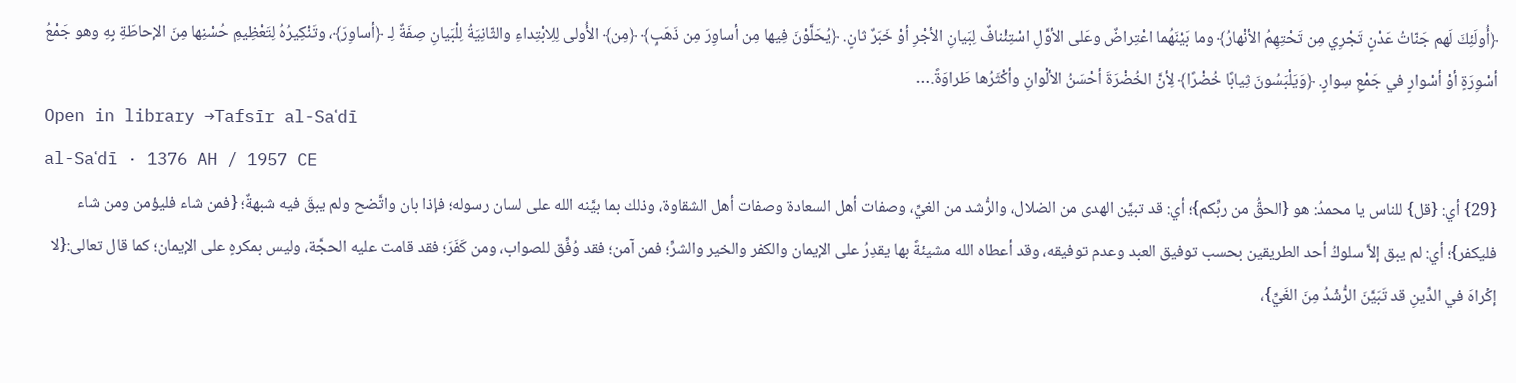﴿أُولَئِكَ لَهم جَنّاتُ عَدْنٍ تَجْرِي مِن تَحْتِهِمُ الأنْهارُ﴾ وما بَيْنَهُما اعْتِراضٌ وعَلى الأوَّلِ اسْتِئْنافٌ لِبَيانِ الأجْرِ أوْ خَبَرٌ ثانٍ. ﴿يُحَلَّوْنَ فِيها مِن أساوِرَ مِن ذَهَبٍ﴾ ﴿مِن﴾ الأُولى لِلِابْتِداءِ والثّانِيَةُ لِلْبَيانِ صِفَةٌ لِـ ﴿أساوِرَ﴾، وتَنْكِيرُهُ لِتَعْظِيمِ حُسْنِها مِنَ الإحاطَةِ بِهِ وهو جَمْعُ أسْوِرَةٍ أوْ أسْوارٍ في جَمْعِ سِوارٍ. ﴿وَيَلْبَسُونَ ثِيابًا خُضْرًا﴾ لِأنَّ الخُضْرَةَ أحْسَنُ الألْوانِ وأكْثَرُها طَراوَةً.…
Open in library →Tafsīr al-Saʿdī
al-Saʿdī · 1376 AH / 1957 CE
{29} أي: {قل} للناس يا محمدُ: هو {الحقُّ من ربِّكم}؛ أي: قد تبيَّن الهدى من الضلال، والرُّشد من الغيِّ، وصفات أهل السعادة وصفات أهل الشقاوة، وذلك بما بيَّنه الله على لسان رسوله؛ فإذا بان واتَّضح ولم يبقَ فيه شبهةٌ؛ {فمن شاء فليؤمن ومن شاء فليكفر}؛ أي: لم يبق إلاَّ سلوكُ أحد الطريقين بحسب توفيق العبد وعدم توفيقه، وقد أعطاه الله مشيئةً بها يقدِرُ على الإيمان والكفر والخير والشرِّ؛ فمن آمن؛ فقد وُفِّق للصواب، ومن كَفَرَ؛ فقد قامت عليه الحجَّة، وليس بمكرهٍ على الإيمان؛ كما قال تعالى:{لا إكۡراهَ في الدِّينِ قد تَبَيَّنَ الرُّشۡدُ مِنَ الغَيِّ}،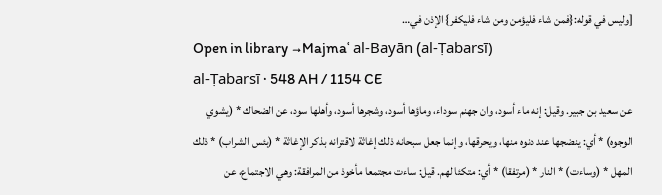[وليس في قوله:{فمن شاء فليؤمن ومن شاء فليكفر} الإذن في…
Open in library →Majmaʿ al-Bayān (al-Ṭabarsī)
al-Ṭabarsī · 548 AH / 1154 CE
عن سعيد بن جبير. وقيل: إنه ماء أسود، وان جهنم سوداء، وماؤها أسود، وشجرها أسود، وأهلها سود، عن الضحاك * (يشوي الوجوه) * أي: ينضجها عند دنوه منها، ويحرقها، وإنما جعل سبحانه ذلك إغاثة لاقترانه بذكر الإغاثة * (بئس الشراب) * ذلك المهل * (وساءت) * النار * (مرتفقا) * أي: متكئا لهم. قيل: ساءت مجتمعا مأخوذ من المرافقة: وهي الاجتماع، عن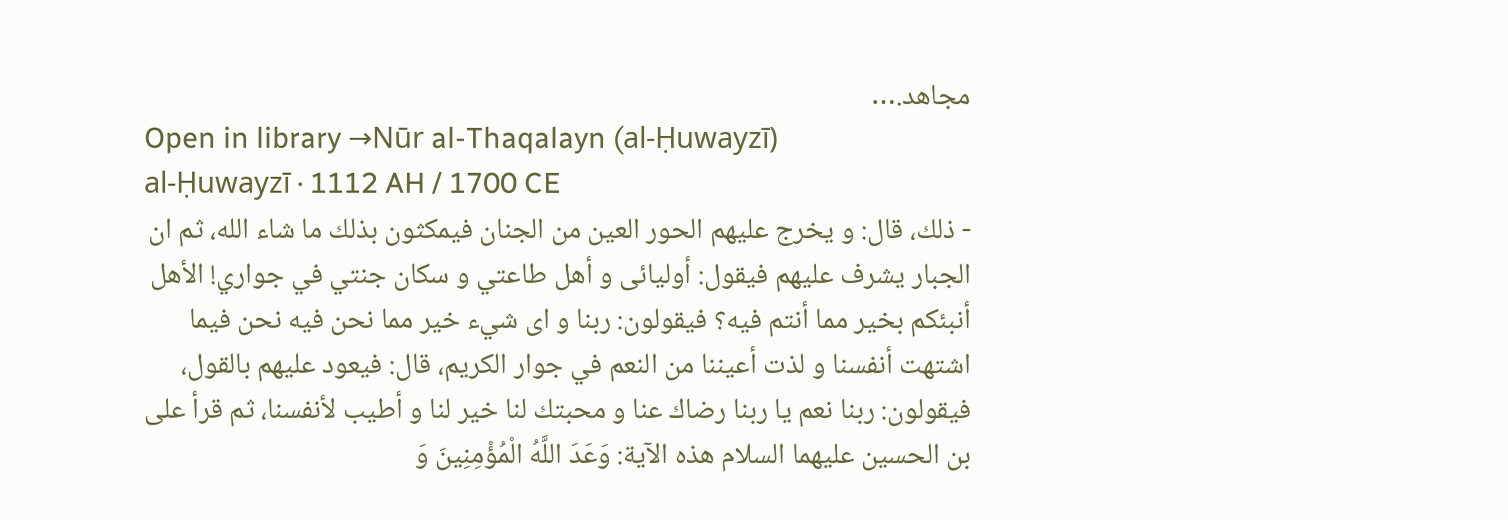مجاهد.…
Open in library →Nūr al-Thaqalayn (al-Ḥuwayzī)
al-Ḥuwayzī · 1112 AH / 1700 CE
- ذلك، قال: و يخرج عليهم الحور العين من الجنان فيمكثون بذلك ما شاء الله، ثم ان الجبار يشرف عليهم فيقول: أوليائى و أهل طاعتي و سكان جنتي في جواري! الأهل أنبئكم بخير مما أنتم فيه؟ فيقولون: ربنا و اى شي‌ء خير مما نحن فيه نحن فيما اشتهت أنفسنا و لذت أعيننا من النعم في جوار الكريم، قال: فيعود عليهم بالقول، فيقولون: ربنا نعم يا ربنا رضاك عنا و محبتك لنا خير لنا و أطيب لأنفسنا، ثم قرأ على بن الحسين عليهما السلام هذه الآية: وَعَدَ اللَّهُ الْمُؤْمِنِينَ وَ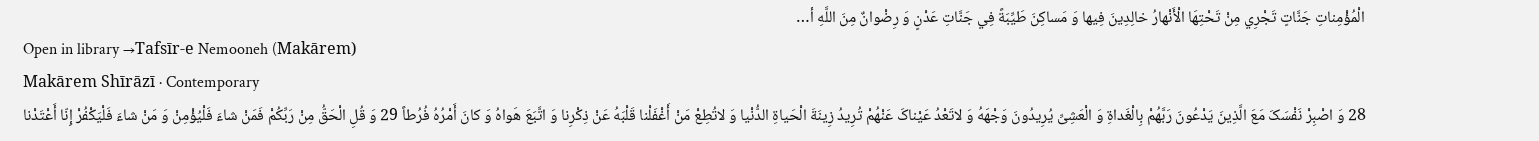الْمُؤْمِناتِ جَنَّاتٍ تَجْرِي مِنْ تَحْتِهَا الْأَنْهارُ خالِدِينَ فِيها وَ مَساكِنَ طَيِّبَةً فِي جَنَّاتِ عَدْنٍ وَ رِضْوانٌ مِنَ اللَّهِ أ…
Open in library →Tafsīr-e Nemooneh (Makārem)
Makārem Shīrāzī · Contemporary
28 وَ اصْبِرْ نَفْسَکَ مَعَ الَّذِینَ یَدْعُونَ رَبَّهُمْ بِالْغَداةِ وَ الْعَشِىِّ یُرِیدُونَ وَجْهَهُ وَ لاتَعْدُ عَیْناکَ عَنْهُمْ تُرِیدُ زِینَةَ الْحَیاةِ الدُّنْیا وَ لاتُطِعْ مَنْ أَغْفَلْنا قَلْبَهُ عَنْ ذِکْرِنا وَ اتَّبَعَ هَواهُ وَ کانَ أَمْرُهُ فُرُطاً 29 وَ قُلِ الْحَقُّ مِنْ رَبِّکُمْ فَمَنْ شاءَ فَلْیُؤْمِنْ وَ مَنْ شاءَ فَلْیَکْفُرْ إِنّا أَعْتَدْنا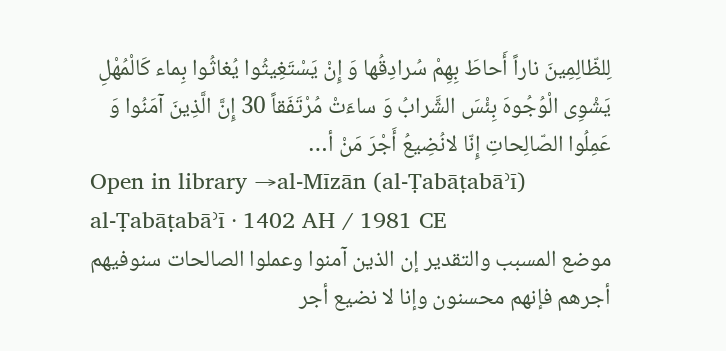لِلظّالِمِینَ ناراً أَحاطَ بِهِمْ سُرادِقُها وَ إِنْ یَسْتَغِیثُوا یُغاثُوا بِماء کَالْمُهْلِ یَشْوِی الْوُجُوهَ بِئْسَ الشَّرابُ وَ ساءَتْ مُرْتَفَقاً 30 إِنَّ الَّذِینَ آمَنُوا وَ عَمِلُوا الصّالِحاتِ إِنّا لانُضِیعُ أَجْرَ مَنْ أ…
Open in library →al-Mīzān (al-Ṭabāṭabāʾī)
al-Ṭabāṭabāʾī · 1402 AH / 1981 CE
موضع المسبب والتقدير إن الذين آمنوا وعملوا الصالحات سنوفيهم أجرهم فإنهم محسنون وإنا لا نضيع أجر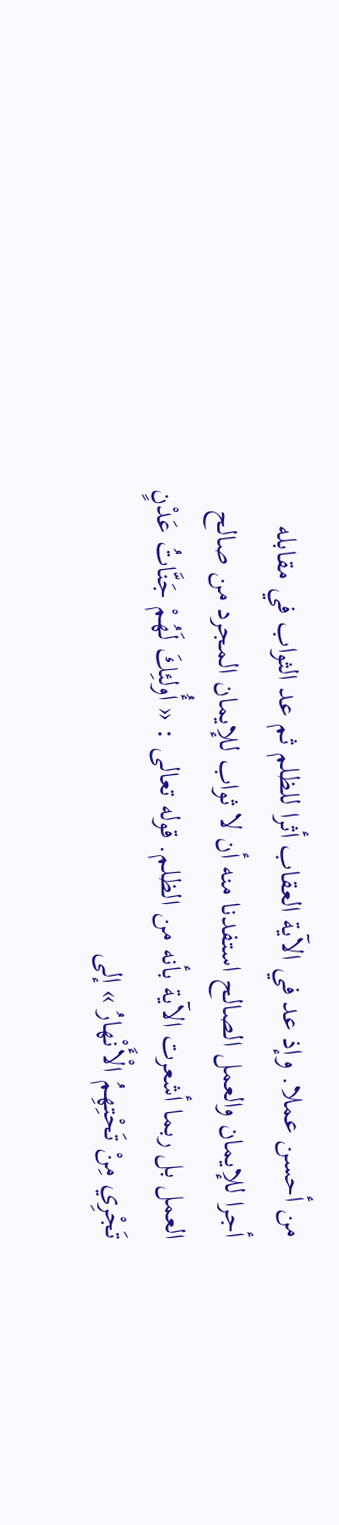من أحسن عملا. وإذ عد في الآية العقاب أثرا للظلم ثم عد الثواب في مقابله أجرا للإيمان والعمل الصالح استفدنا منه أن لا ثواب للإيمان المجرد من صالح العمل بل ربما أشعرت الآية بأنه من الظلم. قوله تعالى : « أُولئِكَ لَهُمْ جَنَّاتُ عَدْنٍ تَجْرِي مِنْ تَحْتِهِمُ الْأَنْهارُ » إلى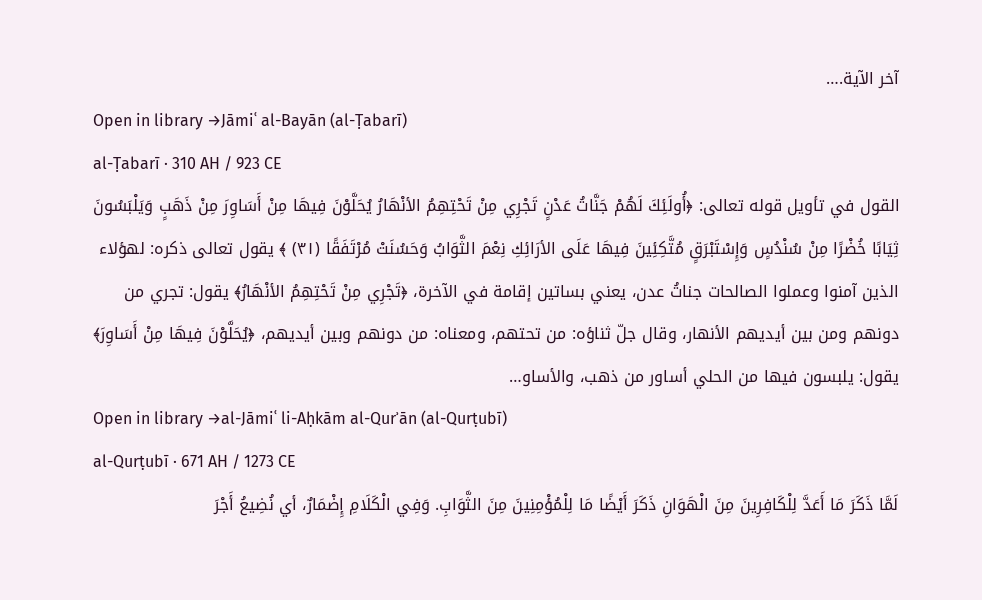آخر الآية.…
Open in library →Jāmiʿ al-Bayān (al-Ṭabarī)
al-Ṭabarī · 310 AH / 923 CE
القول في تأويل قوله تعالى: ﴿أُولَئِكَ لَهُمْ جَنَّاتُ عَدْنٍ تَجْرِي مِنْ تَحْتِهِمُ الأنْهَارُ يُحَلَّوْنَ فِيهَا مِنْ أَسَاوِرَ مِنْ ذَهَبٍ وَيَلْبَسُونَ ثِيَابًا خُضْرًا مِنْ سُنْدُسٍ وَإِسْتَبْرَقٍ مُتَّكِئِينَ فِيهَا عَلَى الأرَائِكِ نِعْمَ الثَّوَابُ وَحَسُنَتْ مُرْتَفَقًا (٣١) ﴾ يقول تعالى ذكره: لهؤلاء الذين آمنوا وعملوا الصالحات جناتُ عدن، يعني بساتين إقامة في الآخرة، ﴿تَجْرِي مِنْ تَحْتِهِمُ الأنْهَارُ﴾ يقول: تجري من دونهم ومن بين أيديهم الأنهار، وقال جلّ ثناؤه: من تحتهم، ومعناه: من دونهم وبين أيديهم، ﴿يُحَلَّوْنَ فِيهَا مِنْ أَسَاوِرَ﴾ يقول: يلبسون فيها من الحلي أساور من ذهب، والأساو…
Open in library →al-Jāmiʿ li-Aḥkām al-Qurʾān (al-Qurṭubī)
al-Qurṭubī · 671 AH / 1273 CE
لَمَّا ذَكَرَ مَا أَعَدَّ لِلْكَافِرِينَ مِنَ الْهَوَانِ ذَكَرَ أَيْضًا مَا لِلْمُؤْمِنِينَ مِنَ الثَّوَابِ. وَفِي الْكَلَامِ إِضْمَارٌ، أي نُضِيعُ أَجْرَ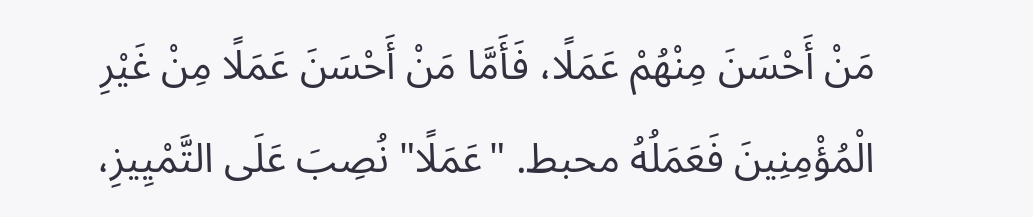مَنْ أَحْسَنَ مِنْهُمْ عَمَلًا، فَأَمَّا مَنْ أَحْسَنَ عَمَلًا مِنْ غَيْرِ الْمُؤْمِنِينَ فَعَمَلُهُ محبط. "عَمَلًا" نُصِبَ عَلَى التَّمْيِيزِ،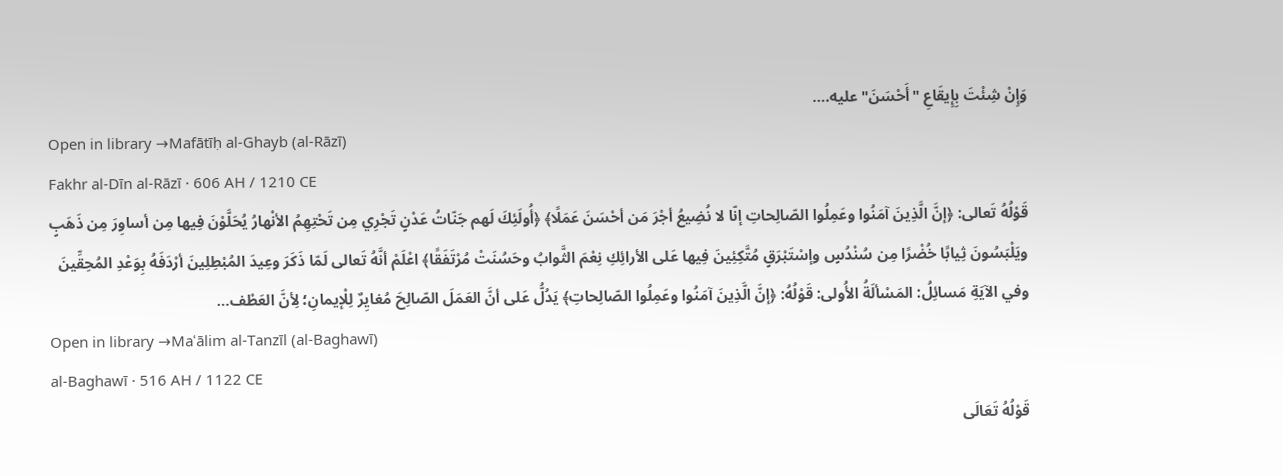وَإِنْ شِئْتَ بِإِيقَاعِ "أَحْسَنَ" عليه.…
Open in library →Mafātīḥ al-Ghayb (al-Rāzī)
Fakhr al-Dīn al-Rāzī · 606 AH / 1210 CE
قَوْلُهُ تَعالى: ﴿إنَّ الَّذِينَ آمَنُوا وعَمِلُوا الصّالِحاتِ إنّا لا نُضِيعُ أجْرَ مَن أحْسَنَ عَمَلًا﴾ ﴿أُولَئِكَ لَهم جَنّاتُ عَدْنٍ تَجْرِي مِن تَحْتِهِمُ الأنْهارُ يُحَلَّوْنَ فِيها مِن أساوِرَ مِن ذَهَبٍ ويَلْبَسُونَ ثِيابًا خُضْرًا مِن سُنْدُسٍ وإسْتَبْرَقٍ مُتَّكِئِينَ فِيها عَلى الأرائِكِ نِعْمَ الثَّوابُ وحَسُنَتْ مُرْتَفَقًا﴾ اعْلَمْ أنَّهُ تَعالى لَمّا ذَكَرَ وعِيدَ المُبْطِلِينَ أرْدَفَهُ بِوَعْدِ المُحِقِّينَ وفي الآيَةِ مَسائِلُ: المَسْألَةُ الأُولى: قَوْلُهُ: ﴿إنَّ الَّذِينَ آمَنُوا وعَمِلُوا الصّالِحاتِ﴾ يَدُلُّ عَلى أنَّ العَمَلَ الصّالِحَ مُغايِرٌ لِلْإيمانِ؛ لِأنَّ العَطْف…
Open in library →Maʿālim al-Tanzīl (al-Baghawī)
al-Baghawī · 516 AH / 1122 CE
قَوْلُهُ تَعَالَى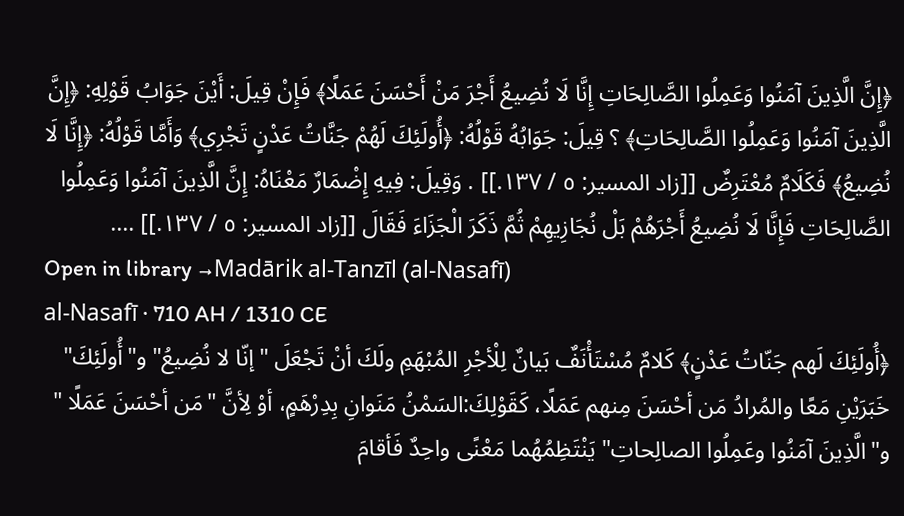﴿إِنَّ الَّذِينَ آمَنُوا وَعَمِلُوا الصَّالِحَاتِ إِنَّا لَا نُضِيعُ أَجْرَ مَنْ أَحْسَنَ عَمَلًا﴾ فَإِنْ قِيلَ: أَيْنَ جَوَابُ قَوْلِهِ: ﴿إِنَّ الَّذِينَ آمَنُوا وَعَمِلُوا الصَّالِحَاتِ﴾ ؟ قِيلَ: جَوَابُهُ قَوْلُهُ: ﴿أُولَئِكَ لَهُمْ جَنَّاتُ عَدْنٍ تَجْرِي﴾ وَأَمَّا قَوْلُهُ: ﴿إِنَّا لَا نُضِيعُ﴾ فَكَلَامٌ مُعْتَرِضٌ [[زاد المسير: ٥ / ١٣٧.]] . وَقِيلَ: فِيهِ إِضْمَارٌ مَعْنَاهُ: إِنَّ الَّذِينَ آمَنُوا وَعَمِلُوا الصَّالِحَاتِ فَإِنَّا لَا نُضِيعُ أَجْرَهُمْ بَلْ نُجَازِيهِمْ ثُمَّ ذَكَرَ الْجَزَاءَ فَقَالَ [[زاد المسير: ٥ / ١٣٧.]] .…
Open in library →Madārik al-Tanzīl (al-Nasafī)
al-Nasafī · 710 AH / 1310 CE
﴿أُولَئِكَ لَهم جَنّاتُ عَدْنٍ﴾ كَلامٌ مُسْتَأْنَفٌ بَيانٌ لِلْأجْرِ المُبْهَمِ ولَكَ أنْ تَجْعَلَ "إنّا لا نُضِيعُ" و"أُولَئِكَ" خَبَرَيْنِ مَعًا والمُرادُ مَن أحْسَنَ مِنهم عَمَلًا، كَقَوْلِكَ:السَمْنُ مَنَوانِ بِدِرْهَمٍ، أوْ لِأنَّ "مَن أحْسَنَ عَمَلًا " و"الَّذِينَ آمَنُوا وعَمِلُوا الصالِحاتِ" يَنْتَظِمُهُما مَعْنًى واحِدٌ فَأقامَ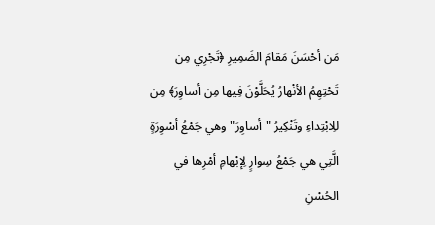مَن أحْسَنَ مَقامَ الضَمِيرِ ﴿تَجْرِي مِن تَحْتِهِمُ الأنْهارُ يُحَلَّوْنَ فِيها مِن أساوِرَ﴾ مِن للِابْتِداءِ وتَنْكِيرُ "أساوِرَ" وهي جَمْعُ أسْوِرَةٍ الَّتِي هي جَمْعُ سِوارٍ لِإبْهامِ أمْرِها في الحُسْنِ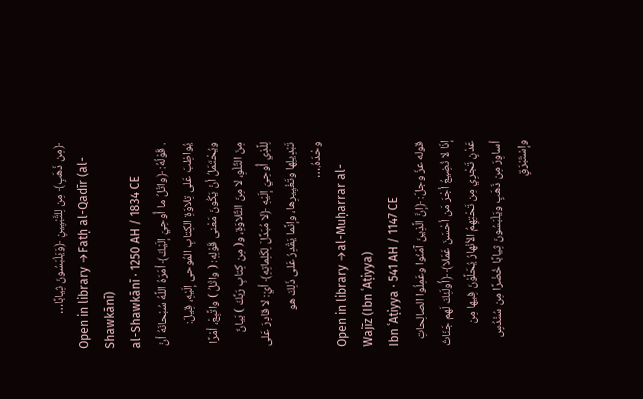﴿مِن ذَهَبٍ﴾ مِن لِلتَّبْيِينِ ﴿وَيَلْبَسُونَ ثِيابًا…
Open in library →Fatḥ al-Qadīr (al-Shawkānī)
al-Shawkānī · 1250 AH / 1834 CE
. قَوْلُهُ: ﴿واتْلُ ما أُوحِيَ إلَيْكَ﴾ أمَرَهُ اللَّهُ سُبْحانَهُ أنْ يُواظِبَ عَلى تِلاوَةِ الكِتابِ المُوحى إلَيْهِ، قِيلَ: ويُحْتَمَلُ أنْ يَكُونَ مَعْنى قَوْلِهِ: ( واتْلُ ) واتَّبِعْ، أمْرًا مِنَ التِّلْوِ، لا مِنَ التِّلاوَةِ، و( مِن كِتابِ رَبِّكَ ) بَيانٌ لِلَّذِي أُوحِيَ إلَيْهِ ﴿لا مُبَدِّلَ لِكَلِماتِهِ﴾ أيْ: لا قادِرَ عَلى تَبْدِيلِها وتَغْيِيرِها، وإنَّما يَقْدِرُ عَلى ذَلِكَ هو وحْدَهُ.…
Open in library →al-Muḥarrar al-Wajīz (Ibn ʿAṭiyya)
Ibn ʿAṭiyya · 541 AH / 1147 CE
قوله عزّ وجلّ: ﴿إنَّ الَّذِينَ آمَنُوا وعَمِلُوا الصالِحاتِ إنّا لا نُضِيعُ أجْرَ مَن أحْسَنَ عَمَلا﴾ ﴿أُولَئِكَ لَهم جَنّاتُ عَدْنٍ تَجْرِي مِن تَحْتِهِمُ الأنْهارُ يُحَلَّوْنَ فِيها مِن أساوِرَ مِن ذَهَبٍ ويَلْبَسُونَ ثِيابًا خُضْرًا مِن سُنْدُسٍ وإسْتَبْرَقٍ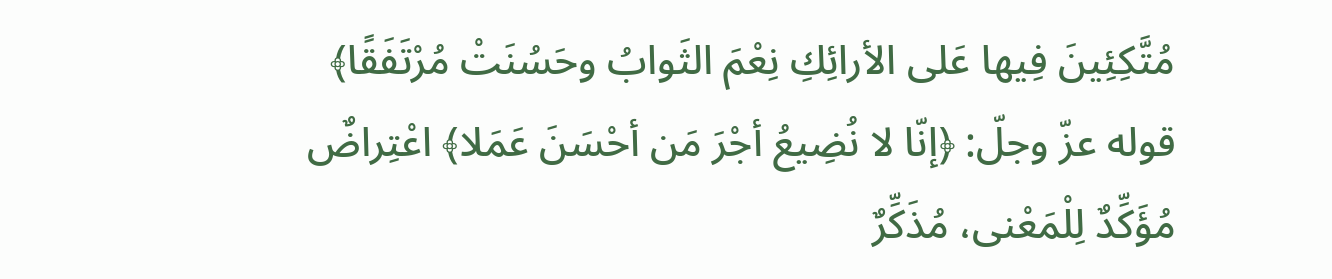مُتَّكِئِينَ فِيها عَلى الأرائِكِ نِعْمَ الثَوابُ وحَسُنَتْ مُرْتَفَقًا﴾ قوله عزّ وجلّ: ﴿إنّا لا نُضِيعُ أجْرَ مَن أحْسَنَ عَمَلا﴾ اعْتِراضٌ مُؤَكِّدٌ لِلْمَعْنى، مُذَكِّرٌ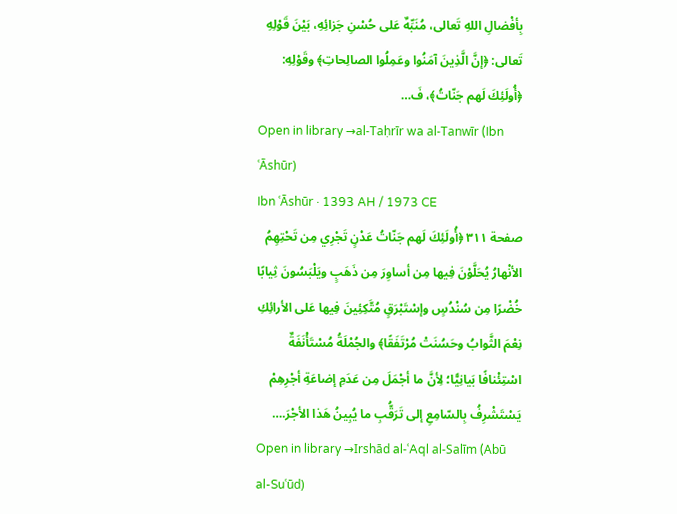بِأفْضالِ اللهِ تَعالى، مُنَبِّهٌ عَلى حُسْنِ جَزائِهِ، بَيْنَ قَوْلِهِ تَعالى: ﴿إنَّ الَّذِينَ آمَنُوا وعَمِلُوا الصالِحاتِ﴾ وقَوْلِهِ: ﴿أُولَئِكَ لَهم جَنّاتُ﴾، فَ…
Open in library →al-Taḥrīr wa al-Tanwīr (Ibn ʿĀshūr)
Ibn ʿĀshūr · 1393 AH / 1973 CE
صفحة ٣١١ ﴿أُولَئِكَ لَهم جَنّاتُ عَدْنٍ تَجْرِي مِن تَحْتِهِمُ الأنْهارُ يُحَلَّوْنَ فِيها مِن أساوِرَ مِن ذَهَبٍ ويَلْبَسُونَ ثِيابًا خُضْرًا مِن سُنْدُسٍ وإسْتَبْرَقٍ مُتَّكِئِينَ فِيها عَلى الأرائِكِ نِعْمَ الثَّوابُ وحَسُنَتْ مُرْتَفَقًا﴾ والجُمْلَةُ مُسْتَأْنَفَةٌ اسْتِئْنافًا بَيانِيًّا؛ لِأنَّ ما أجْمَلَ مِن عَدَمِ إضاعَةِ أجْرِهِمْ يَسْتَشْرِفُ بِالسّامِعِ إلى تَرَقُّبِ ما يُبِينُ هَذا الأجْرَ.…
Open in library →Irshād al-ʿAql al-Salīm (Abū al-Suʿūd)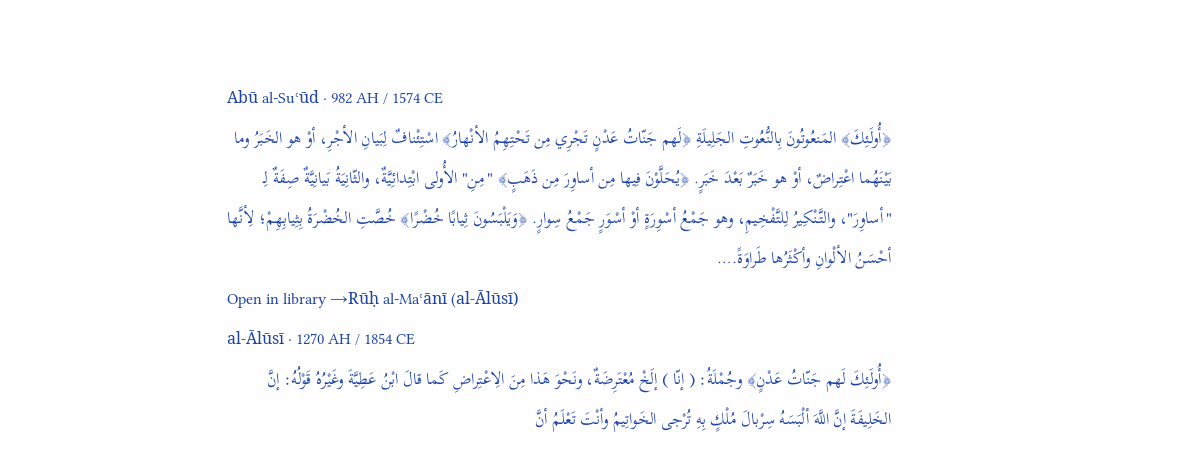Abū al-Suʿūd · 982 AH / 1574 CE
﴿أُولَئِكَ﴾ المَنعُوتُونَ بِالنُّعُوتِ الجَلِيلَةِ ﴿لَهم جَنّاتُ عَدْنٍ تَجْرِي مِن تَحْتِهِمُ الأنْهارُ﴾ اسْتِئْنافٌ لِبَيانِ الأجْرِ، أوْ هو الخَبَرُ وما بَيْنَهُما اعْتِراضٌ، أوْ هو خَبَرٌ بَعْدَ خَبَرٍ. ﴿يُحَلَّوْنَ فِيها مِن أساوِرَ مِن ذَهَبٍ﴾ "مِنِ" الأُولى ابْتِدائِيَّةٌ، والثّانِيَةُ بَيانِيَّةٌ صِفَةٌ لِـ "أساوِرَ"، والتَّنْكِيرُ لِلتَّفْخِيمِ، وهو جَمْعُ أسْوِرَةٍ أوْ أسْوَرٍ جَمْعُ سِوارٍ. ﴿وَيَلْبَسُونَ ثِيابًا خُضْرًا﴾ خُصَّتِ الخُضْرَةُ بِثِيابِهِمْ؛ لِأنَّها أحْسَنُ الألْوانِ وأكْثَرُها طَراوَةً.…
Open in library →Rūḥ al-Maʿānī (al-Ālūsī)
al-Ālūsī · 1270 AH / 1854 CE
﴿أُولَئِكَ لَهم جَنّاتُ عَدْنٍ﴾ وجُمْلَةُ: ( إنّا ) إلَخْ مُعْتَرِضَةٌ، ونَحْوَ هَذا مِنَ الِاعْتِراضِ كَما قالَ ابْنُ عَطِيَّةَ وغَيْرُهُ قَوْلُهُ: إنَّ الخَلِيفَةَ إنَّ اللَّهَ ألْبَسَهُ سِرْبالَ مُلْكٍ بِهِ تُرْجى الخَواتِيمُ وأنْتَ تَعْلَمُ أنَّ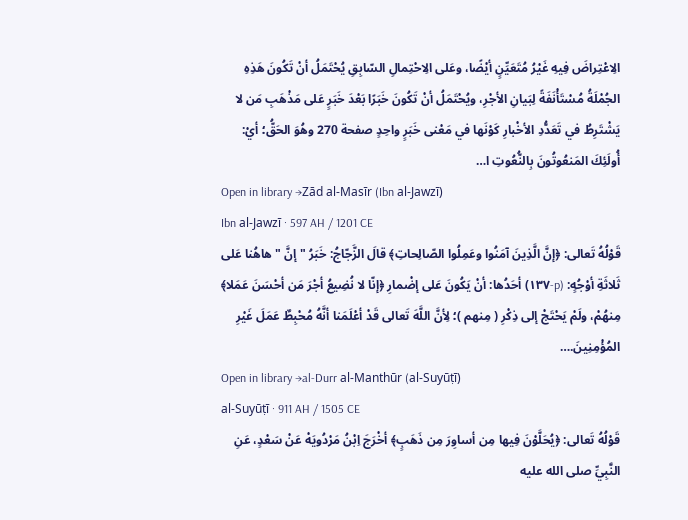الِاعْتِراضَ فِيهِ غَيْرُ مُتَعَيِّنٍ أيْضًا، وعَلى الِاحْتِمالِ السّابِقِ يُحْتَمَلُ أنْ تَكُونَ هَذِهِ الجُمْلَةُ مُسْتَأْنَفَةً لِبَيانِ الأجْرِ، ويُحْتَمَلُ أنْ تَكُونَ خَبَرًا بَعْدَ خَبَرٍ عَلى مَذْهَبِ مَن لا يَشْتَرِطُ في تَعَدُّدِ الأخْبارِ كَوْنَها في مَعْنى خَبَرٍ واحِدٍ صفحة 270 وهُوَ الحَقُّ؛ أيْ: أُولَئِكَ المَنعُوتُونَ بِالنُّعُوتِ ا…
Open in library →Zād al-Masīr (Ibn al-Jawzī)
Ibn al-Jawzī · 597 AH / 1201 CE
قَوْلُهُ تَعالى: ﴿إنَّ الَّذِينَ آمَنُوا وعَمِلُوا الصّالِحاتِ﴾ قالَ الزَّجّاجُ: خَبَرُ " إنَّ " هاهُنا عَلى ثَلاثَةِ أوْجُهٍ: (p-١٣٧) أحَدُها: أنْ يَكُونَ عَلى إضْمارِ ﴿إنّا لا نُضِيعُ أجْرَ مَن أحْسَنَ عَمَلا﴾ مِنهُمْ، ولَمْ يَحْتَجْ إلى ذِكْرِ ( مِنهم )؛ لِأنَّ اللَّهَ تَعالى قَدْ أعْلَمَنا أنَّهُ مُحْبِطٌ عَمَلَ غَيْرِ المُؤْمِنِينَ.…
Open in library →al-Durr al-Manthūr (al-Suyūṭī)
al-Suyūṭī · 911 AH / 1505 CE
قَوْلُهُ تَعالى: ﴿يُحَلَّوْنَ فِيها مِن أساوِرَ مِن ذَهَبٍ﴾ أخْرَجَ اِبْنُ مَرْدُويَهْ عَنْ سَعْدٍ، عَنِ النَّبِيِّ صلى الله عليه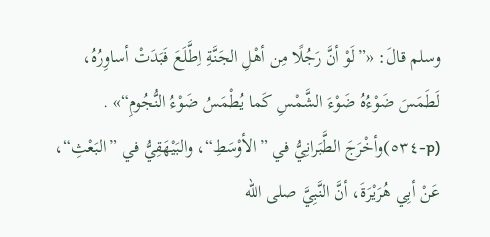وسلم قالَ: «”لَوْ أنَّ رَجُلًا مِن أهْلِ الجَنَّةِ اِطَّلَعَ فَبَدَتْ أساوِرُهُ، لَطَمَسَ ضَوْءُهُ ضَوْءَ الشَّمْسِ كَما يُطْمَسُ ضَوْءُ النُّجُومِ“» . (p-٥٣٤)وأخْرَجَ الطَّبَرانِيُّ في ”الأوْسَطِ“، والبَيْهَقِيُّ في ”البَعْثِ“، عَنْ أبِي هُرَيْرَةَ، أنَّ النَّبِيَّ صلى الله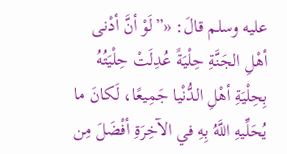عليه وسلم قالَ: «”لَوْ أنَّ أدْنى أهْلِ الجَنَّةِ حِلْيَةً عُدِلَتْ حِلْيَتُهُ بِحِلْيَةِ أهْلِ الدُّنْيا جَمِيعًا، لَكانَ ما يُحَلِّيهِ اللَّهُ بِهِ في الآخِرَةِ أفْضَلَ مِن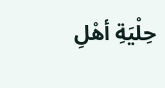حِلْيَةِ أهْلِ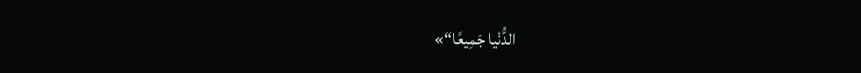الدُّنْيا جَمِيعًا“»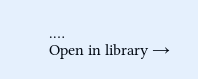.…
Open in library →